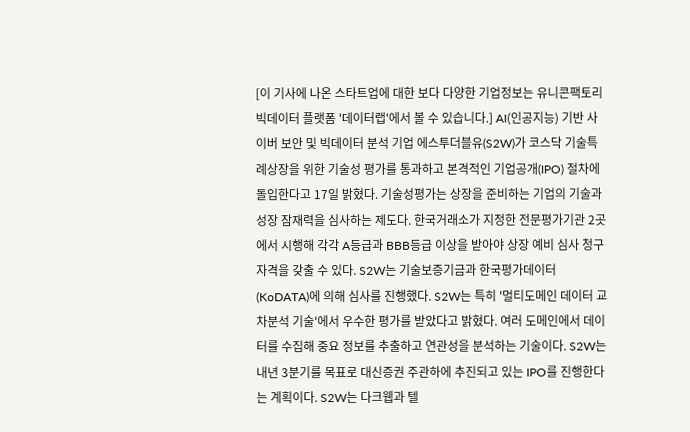[이 기사에 나온 스타트업에 대한 보다 다양한 기업정보는 유니콘팩토리 빅데이터 플랫폼 '데이터랩'에서 볼 수 있습니다.] AI(인공지능) 기반 사이버 보안 및 빅데이터 분석 기업 에스투더블유(S2W)가 코스닥 기술특례상장을 위한 기술성 평가를 통과하고 본격적인 기업공개(IPO) 절차에 돌입한다고 17일 밝혔다. 기술성평가는 상장을 준비하는 기업의 기술과 성장 잠재력을 심사하는 제도다. 한국거래소가 지정한 전문평가기관 2곳에서 시행해 각각 A등급과 BBB등급 이상을 받아야 상장 예비 심사 청구 자격을 갖출 수 있다. S2W는 기술보증기금과 한국평가데이터(KoDATA)에 의해 심사를 진행했다. S2W는 특히 '멀티도메인 데이터 교차분석 기술'에서 우수한 평가를 받았다고 밝혔다. 여러 도메인에서 데이터를 수집해 중요 정보를 추출하고 연관성을 분석하는 기술이다. S2W는 내년 3분기를 목표로 대신증권 주관하에 추진되고 있는 IPO를 진행한다는 계획이다. S2W는 다크웹과 텔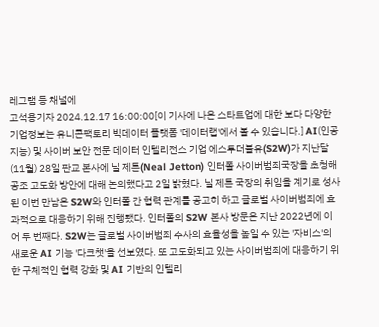레그램 등 채널에
고석용기자 2024.12.17 16:00:00[이 기사에 나온 스타트업에 대한 보다 다양한 기업정보는 유니콘팩토리 빅데이터 플랫폼 '데이터랩'에서 볼 수 있습니다.] AI(인공지능) 및 사이버 보안 전문 데이터 인텔리전스 기업 에스투더블유(S2W)가 지난달(11월) 28일 판교 본사에 닐 제튼(Neal Jetton) 인터폴 사이버범죄국장을 초청해 공조 고도화 방안에 대해 논의했다고 2일 밝혔다. 닐 제튼 국장의 취임을 계기로 성사된 이번 만남은 S2W와 인터폴 간 협력 관계를 공고히 하고 글로벌 사이버범죄에 효과적으로 대응하기 위해 진행됐다. 인터폴의 S2W 본사 방문은 지난 2022년에 이어 두 번째다. S2W는 글로벌 사이버범죄 수사의 효율성을 높일 수 있는 '자비스'의 새로운 AI 기능 '다크챗'을 선보였다. 또 고도화되고 있는 사이버범죄에 대응하기 위한 구체적인 협력 강화 및 AI 기반의 인텔리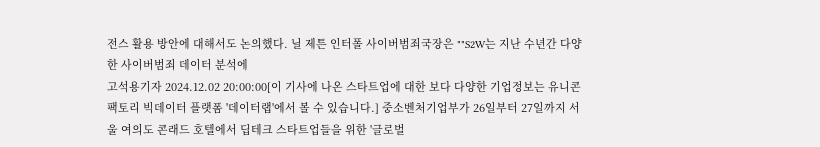전스 활용 방안에 대해서도 논의했다. 닐 제튼 인터폴 사이버범죄국장은 ""S2W는 지난 수년간 다양한 사이버범죄 데이터 분석에
고석용기자 2024.12.02 20:00:00[이 기사에 나온 스타트업에 대한 보다 다양한 기업정보는 유니콘팩토리 빅데이터 플랫폼 '데이터랩'에서 볼 수 있습니다.] 중소벤처기업부가 26일부터 27일까지 서울 여의도 콘래드 호텔에서 딥테크 스타트업들을 위한 '글로벌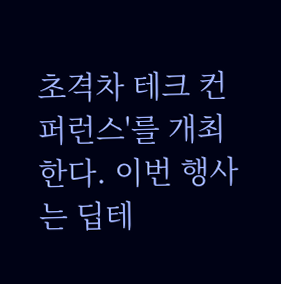초격차 테크 컨퍼런스'를 개최한다. 이번 행사는 딥테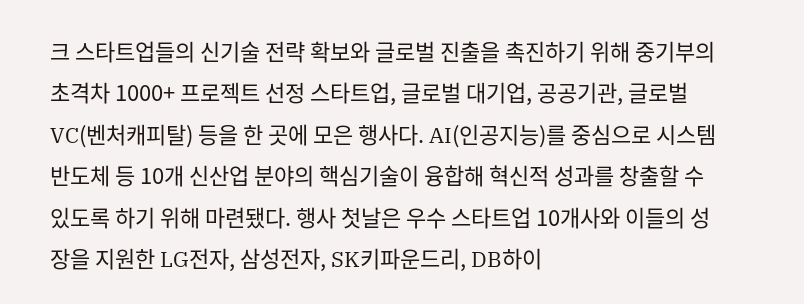크 스타트업들의 신기술 전략 확보와 글로벌 진출을 촉진하기 위해 중기부의 초격차 1000+ 프로젝트 선정 스타트업, 글로벌 대기업, 공공기관, 글로벌 VC(벤처캐피탈) 등을 한 곳에 모은 행사다. AI(인공지능)를 중심으로 시스템반도체 등 10개 신산업 분야의 핵심기술이 융합해 혁신적 성과를 창출할 수 있도록 하기 위해 마련됐다. 행사 첫날은 우수 스타트업 10개사와 이들의 성장을 지원한 LG전자, 삼성전자, SK키파운드리, DB하이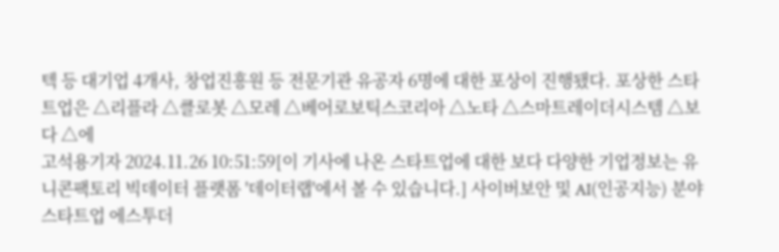텍 등 대기업 4개사, 창업진흥원 등 전문기관 유공자 6명에 대한 포상이 진행됐다. 포상한 스타트업은 △리플라 △클로봇 △모레 △베어로보틱스코리아 △노타 △스마트레이더시스템 △보다 △에
고석용기자 2024.11.26 10:51:59[이 기사에 나온 스타트업에 대한 보다 다양한 기업정보는 유니콘팩토리 빅데이터 플랫폼 '데이터랩'에서 볼 수 있습니다.] 사이버보안 및 AI(인공지능) 분야 스타트업 에스투더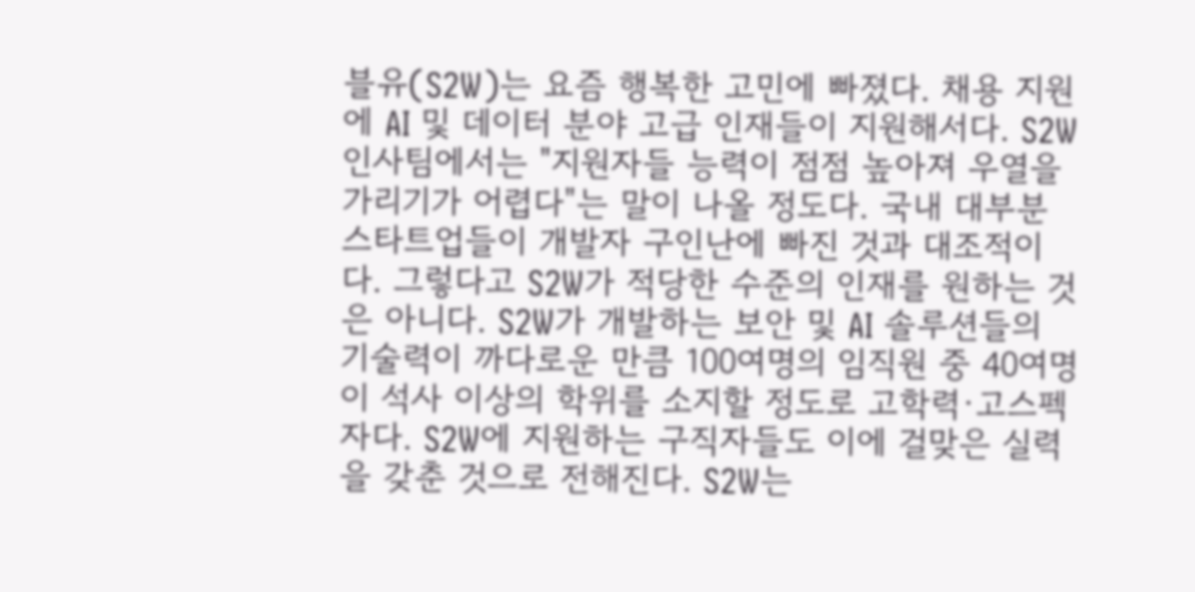블유(S2W)는 요즘 행복한 고민에 빠졌다. 채용 지원에 AI 및 데이터 분야 고급 인재들이 지원해서다. S2W 인사팀에서는 "지원자들 능력이 점점 높아져 우열을 가리기가 어렵다"는 말이 나올 정도다. 국내 대부분 스타트업들이 개발자 구인난에 빠진 것과 대조적이다. 그렇다고 S2W가 적당한 수준의 인재를 원하는 것은 아니다. S2W가 개발하는 보안 및 AI 솔루션들의 기술력이 까다로운 만큼 100여명의 임직원 중 40여명이 석사 이상의 학위를 소지할 정도로 고학력·고스펙자다. S2W에 지원하는 구직자들도 이에 걸맞은 실력을 갖춘 것으로 전해진다. S2W는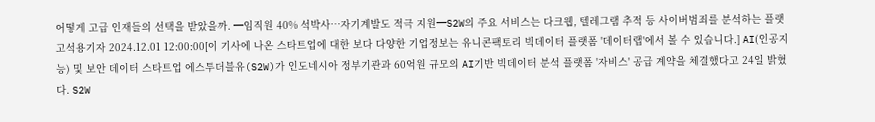어떻게 고급 인재들의 선택을 받았을까. ━임직원 40% 석박사…자기계발도 적극 지원━S2W의 주요 서비스는 다크웹, 텔레그램 추적 등 사이버범죄를 분석하는 플랫
고석용기자 2024.12.01 12:00:00[이 기사에 나온 스타트업에 대한 보다 다양한 기업정보는 유니콘팩토리 빅데이터 플랫폼 '데이터랩'에서 볼 수 있습니다.] AI(인공지능) 및 보안 데이터 스타트업 에스투더블유(S2W)가 인도네시아 정부기관과 60억원 규모의 AI기반 빅데이터 분석 플랫폼 '자비스' 공급 계약을 체결했다고 24일 밝혔다. S2W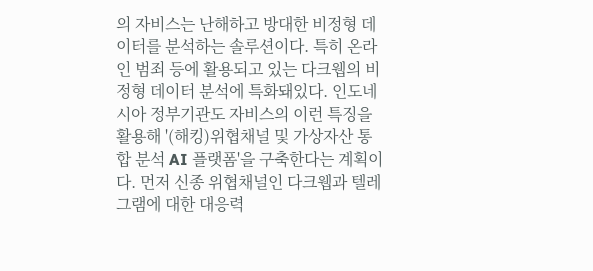의 자비스는 난해하고 방대한 비정형 데이터를 분석하는 솔루션이다. 특히 온라인 범죄 등에 활용되고 있는 다크웹의 비정형 데이터 분석에 특화돼있다. 인도네시아 정부기관도 자비스의 이런 특징을 활용해 '(해킹)위협채널 및 가상자산 통합 분석 AI 플랫폼'을 구축한다는 계획이다. 먼저 신종 위협채널인 다크웹과 텔레그램에 대한 대응력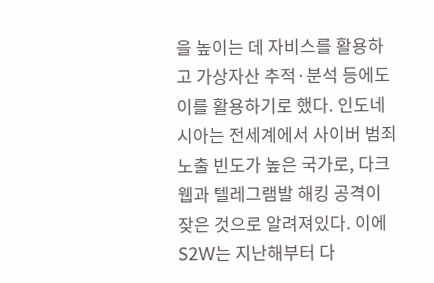을 높이는 데 자비스를 활용하고 가상자산 추적·분석 등에도 이를 활용하기로 했다. 인도네시아는 전세계에서 사이버 범죄 노출 빈도가 높은 국가로, 다크웹과 텔레그램발 해킹 공격이 잦은 것으로 알려져있다. 이에 S2W는 지난해부터 다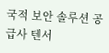국적 보안 솔루션 공급사 텐서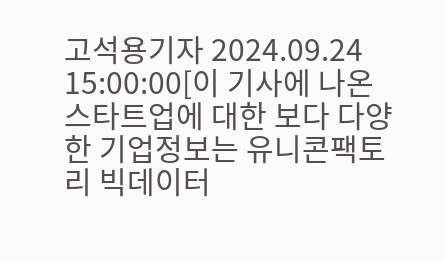고석용기자 2024.09.24 15:00:00[이 기사에 나온 스타트업에 대한 보다 다양한 기업정보는 유니콘팩토리 빅데이터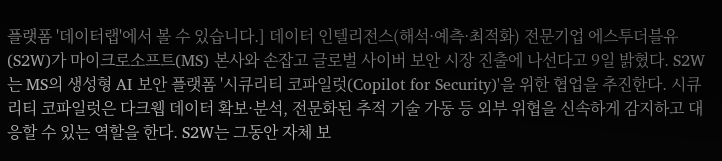플랫폼 '데이터랩'에서 볼 수 있습니다.] 데이터 인텔리전스(해석·예측·최적화) 전문기업 에스투더블유(S2W)가 마이크로소프트(MS) 본사와 손잡고 글로벌 사이버 보안 시장 진출에 나선다고 9일 밝혔다. S2W는 MS의 생성형 AI 보안 플랫폼 '시큐리티 코파일럿(Copilot for Security)'을 위한 협업을 추진한다. 시큐리티 코파일럿은 다크웹 데이터 확보·분석, 전문화된 추적 기술 가동 등 외부 위협을 신속하게 감지하고 대응할 수 있는 역할을 한다. S2W는 그동안 자체 보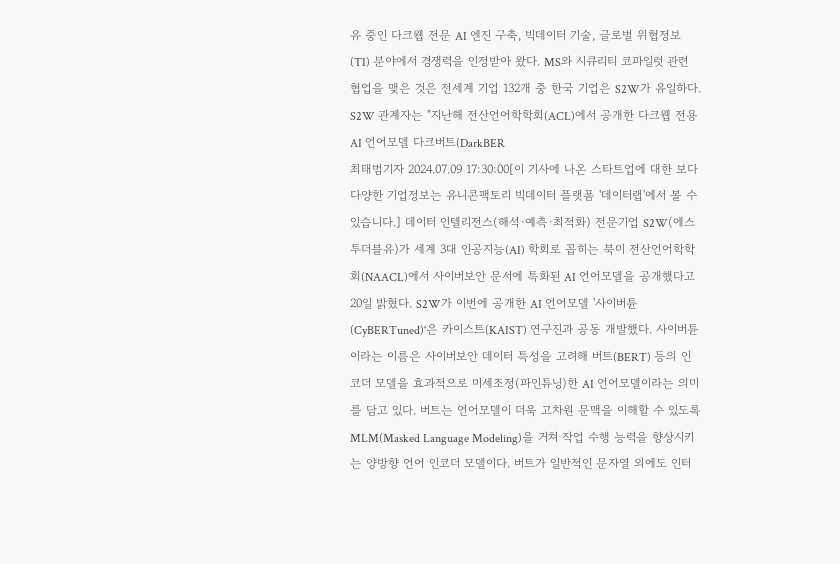유 중인 다크웹 전문 AI 엔진 구축, 빅데이터 기술, 글로벌 위협정보(TI) 분야에서 경쟁력을 인정받아 왔다. MS와 시큐리티 코파일럿 관련 협업을 맺은 것은 전세계 기업 132개 중 한국 기업은 S2W가 유일하다. S2W 관계자는 "지난해 전산언어학학회(ACL)에서 공개한 다크웹 전용 AI 언어모델 다크버트(DarkBER
최태범기자 2024.07.09 17:30:00[이 기사에 나온 스타트업에 대한 보다 다양한 기업정보는 유니콘팩토리 빅데이터 플랫폼 '데이터랩'에서 볼 수 있습니다.] 데이터 인텔리전스(해석·예측·최적화) 전문기업 S2W(에스투더블유)가 세계 3대 인공지능(AI) 학회로 꼽히는 북미 전산언어학학회(NAACL)에서 사이버보안 문서에 특화된 AI 언어모델을 공개했다고 20일 밝혔다. S2W가 이번에 공개한 AI 언어모델 '사이버튠(CyBERTuned)'은 카이스트(KAIST) 연구진과 공동 개발했다. 사이버튠이라는 이름은 사이버보안 데이터 특성을 고려해 버트(BERT) 등의 인코더 모델을 효과적으로 미세조정(파인튜닝)한 AI 언어모델이라는 의미를 담고 있다. 버트는 언어모델이 더욱 고차원 문맥을 이해할 수 있도록 MLM(Masked Language Modeling)을 거쳐 작업 수행 능력을 향상시키는 양방향 언어 인코더 모델이다. 버트가 일반적인 문자열 외에도 인터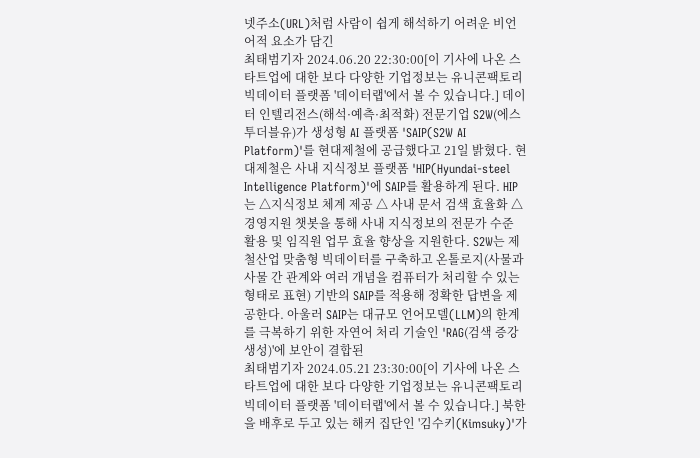넷주소(URL)처럼 사람이 쉽게 해석하기 어려운 비언어적 요소가 담긴
최태범기자 2024.06.20 22:30:00[이 기사에 나온 스타트업에 대한 보다 다양한 기업정보는 유니콘팩토리 빅데이터 플랫폼 '데이터랩'에서 볼 수 있습니다.] 데이터 인텔리전스(해석·예측·최적화) 전문기업 S2W(에스투더블유)가 생성형 AI 플랫폼 'SAIP(S2W AI Platform)'를 현대제철에 공급했다고 21일 밝혔다. 현대제철은 사내 지식정보 플랫폼 'HIP(Hyundai-steel Intelligence Platform)'에 SAIP를 활용하게 된다. HIP는 △지식정보 체계 제공 △ 사내 문서 검색 효율화 △경영지원 챗봇을 통해 사내 지식정보의 전문가 수준 활용 및 임직원 업무 효율 향상을 지원한다. S2W는 제철산업 맞춤형 빅데이터를 구축하고 온톨로지(사물과 사물 간 관계와 여러 개념을 컴퓨터가 처리할 수 있는 형태로 표현) 기반의 SAIP를 적용해 정확한 답변을 제공한다. 아울러 SAIP는 대규모 언어모델(LLM)의 한계를 극복하기 위한 자연어 처리 기술인 'RAG(검색 증강 생성)'에 보안이 결합된
최태범기자 2024.05.21 23:30:00[이 기사에 나온 스타트업에 대한 보다 다양한 기업정보는 유니콘팩토리 빅데이터 플랫폼 '데이터랩'에서 볼 수 있습니다.] 북한을 배후로 두고 있는 해커 집단인 '김수키(Kimsuky)'가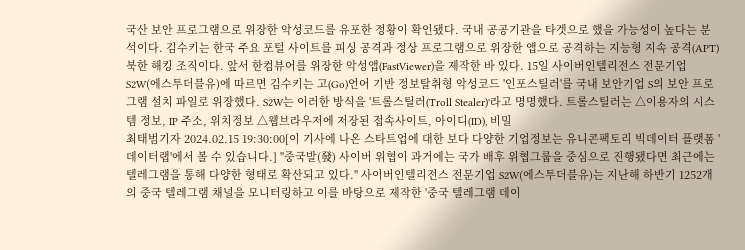국산 보안 프로그램으로 위장한 악성코드를 유포한 정황이 확인됐다. 국내 공공기관을 타겟으로 했을 가능성이 높다는 분석이다. 김수키는 한국 주요 포털 사이트를 피싱 공격과 정상 프로그램으로 위장한 앱으로 공격하는 지능형 지속 공격(APT) 북한 해킹 조직이다. 앞서 한컴뷰어를 위장한 악성앱(FastViewer)을 제작한 바 있다. 15일 사이버인텔리전스 전문기업 S2W(에스투더블유)에 따르면 김수키는 고(Go)언어 기반 정보탈취형 악성코드 '인포스틸러'를 국내 보안기업 S의 보안 프로그램 설치 파일로 위장했다. S2W는 이러한 방식을 '트롤스틸러(Troll Stealer)'라고 명명했다. 트롤스틸러는 △이용자의 시스템 정보, IP 주소, 위치정보 △웹브라우저에 저장된 접속사이트, 아이디(ID), 비밀
최태범기자 2024.02.15 19:30:00[이 기사에 나온 스타트업에 대한 보다 다양한 기업정보는 유니콘팩토리 빅데이터 플랫폼 '데이터랩'에서 볼 수 있습니다.] "중국발(發) 사이버 위협이 과거에는 국가 배후 위협그룹을 중심으로 진행됐다면 최근에는 텔레그램을 통해 다양한 형태로 확산되고 있다." 사이버인텔리전스 전문기업 S2W(에스투더블유)는 지난해 하반기 1252개의 중국 텔레그램 채널을 모니터링하고 이를 바탕으로 제작한 '중국 텔레그램 데이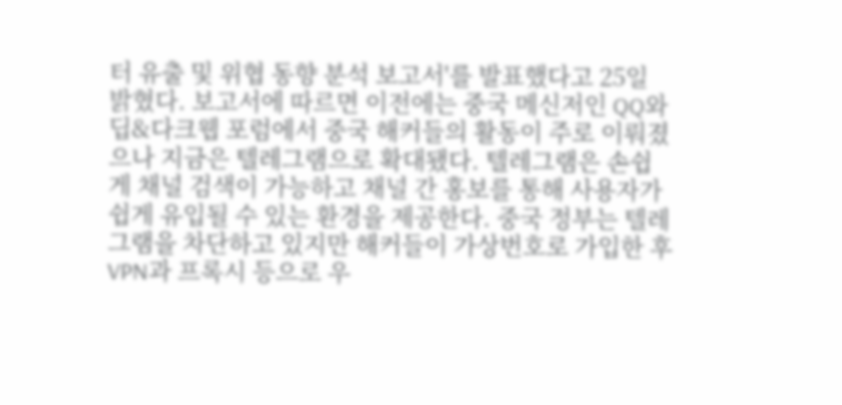터 유출 및 위협 동향 분석 보고서'를 발표했다고 25일 밝혔다. 보고서에 따르면 이전에는 중국 메신저인 QQ와 딥&다크웹 포럼에서 중국 해커들의 활동이 주로 이뤄졌으나 지금은 텔레그램으로 확대됐다. 텔레그램은 손쉽게 채널 검색이 가능하고 채널 간 홍보를 통해 사용자가 쉽게 유입될 수 있는 환경을 제공한다. 중국 정부는 텔레그램을 차단하고 있지만 해커들이 가상번호로 가입한 후 VPN과 프록시 등으로 우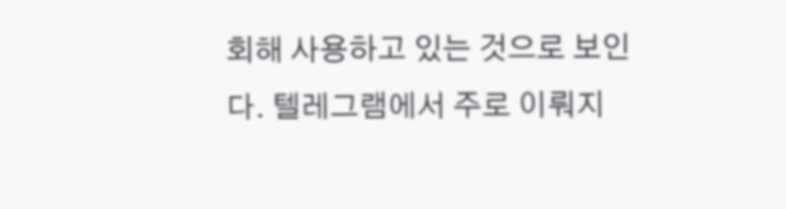회해 사용하고 있는 것으로 보인다. 텔레그램에서 주로 이뤄지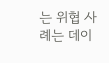는 위협 사례는 데이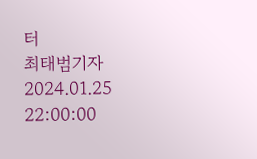터
최태범기자 2024.01.25 22:00:00